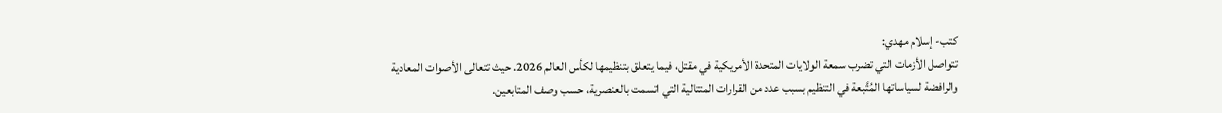كتب- إسلام مهدي:
تتواصل الأزمات التي تضرب سمعة الولايات المتحدة الأمريكية في مقتل، فيما يتعلق بتنظيمها لكأس العالم 2026. حيث تتعالى الأصوات المعادية والرافضة لسياساتها المُتَّبعة في التنظيم بسبب عدد من القرارات المتتالية التي اتسمت بالعنصرية، حسب وصف المتابعين.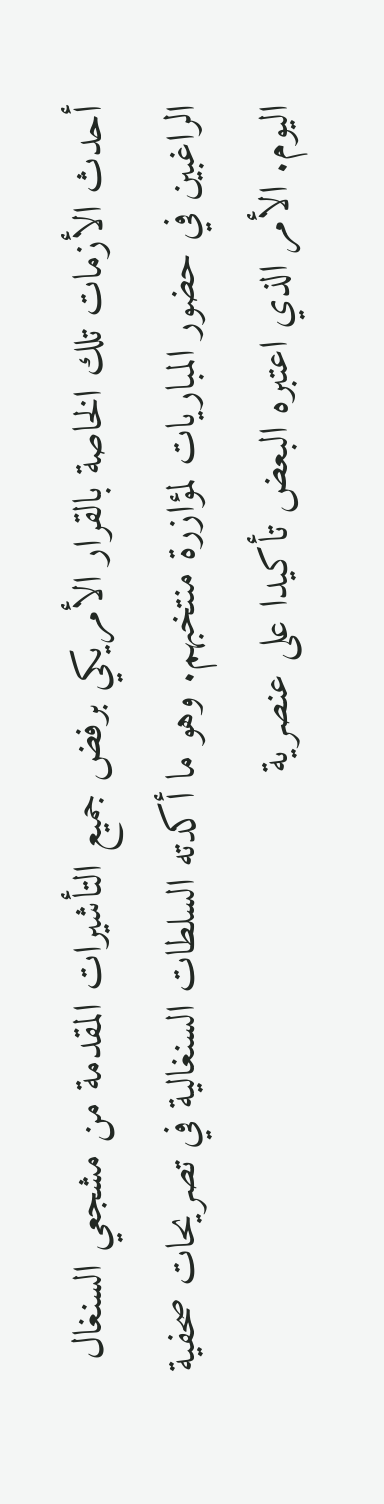أحدث الأزمات تلك الخاصة بالقرار الأمريكي برفض جميع التأشيرات المقدمة من مشجعي السنغال الراغبين في حضور المباريات لمؤازرة منتخبهم. وهو ما أكدته السلطات السنغالية في تصريحات صحفية اليوم. الأمر الذي اعتبره البعض تأكيدا على عنصرية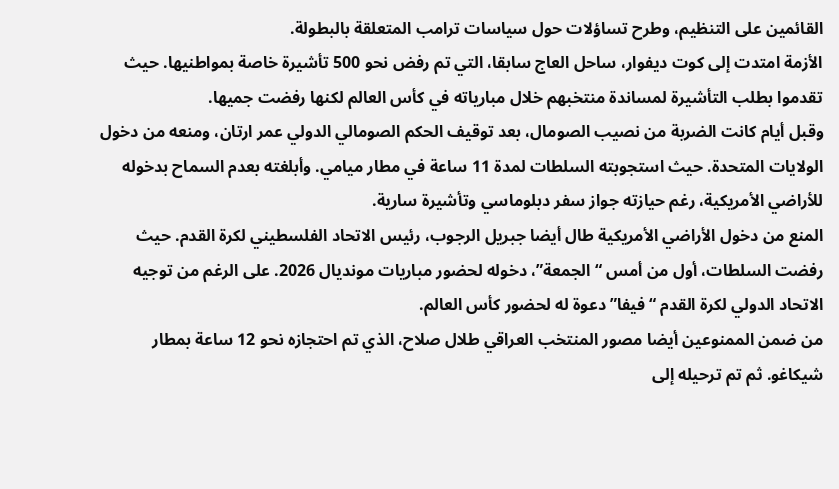القائمين على التنظيم، وطرح تساؤلات حول سياسات ترامب المتعلقة بالبطولة.
الأزمة امتدت إلى كوت ديفوار، ساحل العاج سابقا، التي تم رفض نحو 500 تأشيرة خاصة بمواطنيها. حيث تقدموا بطلب التأشيرة لمساندة منتخبهم خلال مبارياته في كأس العالم لكنها رفضت جميها.
وقبل أيام كانت الضربة من نصيب الصومال، بعد توقيف الحكم الصومالي الدولي عمر ارتان، ومنعه من دخول الولايات المتحدة. حيث استجوبته السلطات لمدة 11 ساعة في مطار ميامي. وأبلغته بعدم السماح بدخوله للأراضي الأمريكية، رغم حيازته جواز سفر دبلوماسي وتأشيرة سارية.
المنع من دخول الأراضي الأمريكية طال أيضا جبريل الرجوب، رئيس الاتحاد الفلسطيني لكرة القدم. حيث رفضت السلطات، أول من أمس “الجمعة”، دخوله لحضور مباريات مونديال 2026. على الرغم من توجيه الاتحاد الدولي لكرة القدم “فيفا” دعوة له لحضور كأس العالم.
من ضمن الممنوعين أيضا مصور المنتخب العراقي طلال صلاح، الذي تم احتجازه نحو 12 ساعة بمطار شيكاغو. ثم تم ترحيله إلى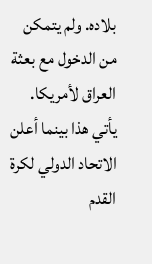بلاده. ولم يتمكن من الدخول مع بعثة العراق لأمريكا.
يأتي هذا بينما أعلن الاتحاد الدولي لكرة القدم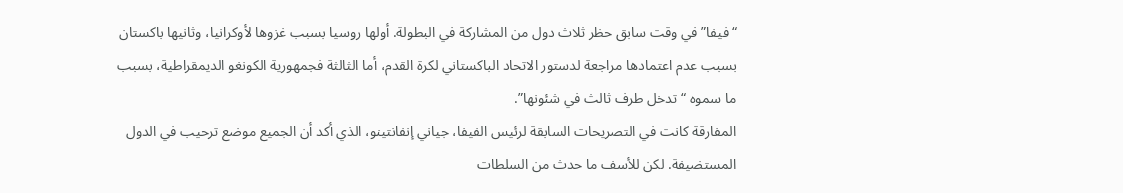“فيفا” في وقت سابق حظر ثلاث دول من المشاركة في البطولة. أولها روسيا بسبب غزوها لأوكرانيا، وثانيها باكستان بسبب عدم اعتمادها مراجعة لدستور الاتحاد الباكستاني لكرة القدم، أما الثالثة فجمهورية الكونغو الديمقراطية، بسبب ما سموه “تدخل طرف ثالث في شئونها”.
المفارقة كانت في التصريحات السابقة لرئيس الفيفا، جياني إنفانتينو، الذي أكد أن الجميع موضع ترحيب في الدول المستضيفة. لكن للأسف ما حدث من السلطات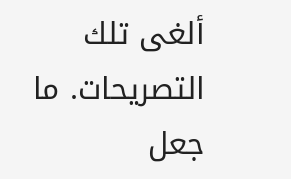ألغى تلك التصريحات. ما جعل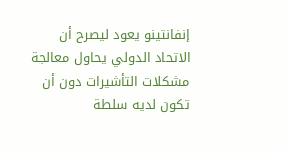إنفانتينو يعود ليصرح أن الاتحاد الدولي يحاول معالجة مشكلات التأشيرات دون أن تكون لديه سلطة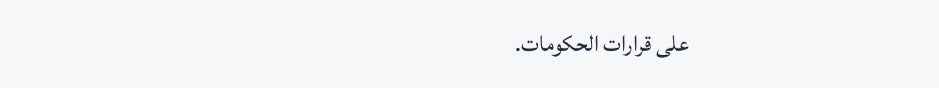على قرارات الحكومات.